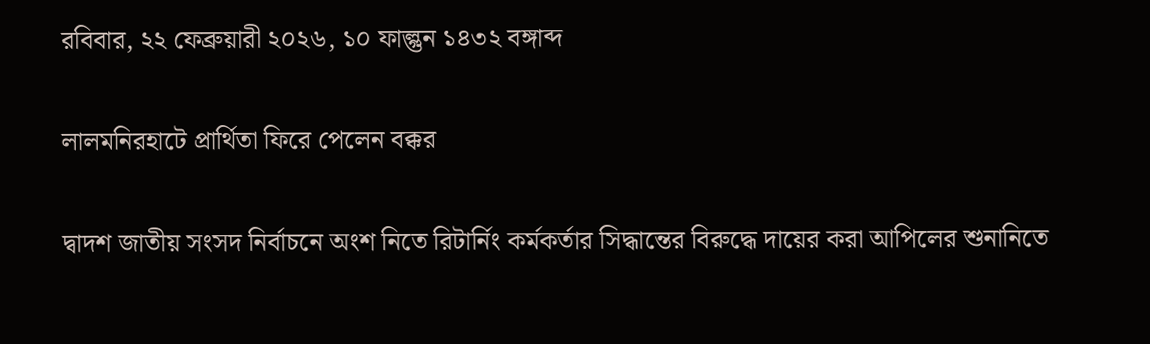রবিবার, ২২ ফেব্রুয়ারী ২০২৬, ১০ ফাল্গুন ১৪৩২ বঙ্গাব্দ

লালমনিরহাটে প্রার্থিতা ফিরে পেলেন বক্কর

দ্বাদশ জাতীয় সংসদ নির্বাচনে অংশ নিতে রিটার্নিং কর্মকর্তার সিদ্ধান্তের বিরুদ্ধে দায়ের করা আপিলের শুনানিতে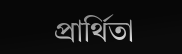প্রার্থিতা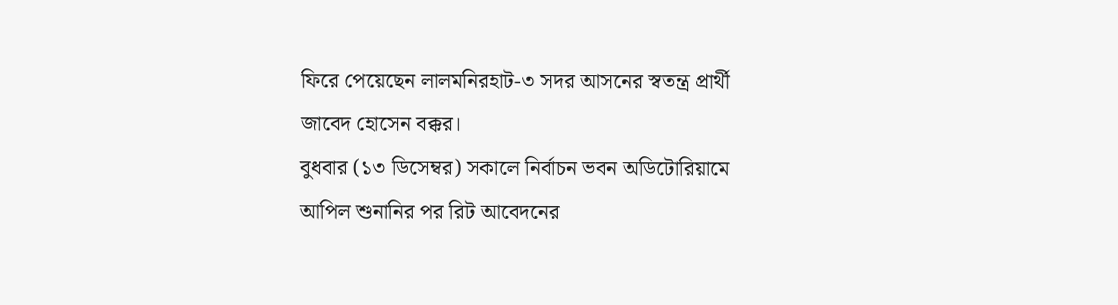ফিরে পেয়েছেন লালমনিরহাট-৩ সদর আসনের স্বতন্ত্র প্রার্থী জাবেদ হোসেন বক্কর।
বুধবার (১৩ ডিসেম্বর) সকালে নির্বাচন ভবন অডিটোরিয়ামে আপিল শুনানির পর রিট আবেদনের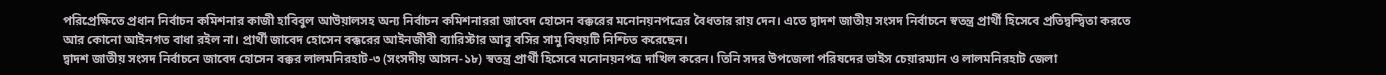পরিপ্রেক্ষিতে প্রধান নির্বাচন কমিশনার কাজী হাবিবুল আউয়ালসহ অন্য নির্বাচন কমিশনাররা জাবেদ হোসেন বক্করের মনোনয়নপত্রের বৈধতার রায় দেন। এতে দ্বাদশ জাতীয় সংসদ নির্বাচনে স্বতন্ত্র প্রার্থী হিসেবে প্রতিদ্বন্দ্বিতা করতে আর কোনো আইনগত বাধা রইল না। প্রার্থী জাবেদ হোসেন বক্করের আইনজীবী ব্যারিস্টার আবু বসির সামু বিষয়টি নিশ্চিত করেছেন।
দ্বাদশ জাতীয় সংসদ নির্বাচনে জাবেদ হোসেন বক্কর লালমনিরহাট-৩ (সংসদীয় আসন-১৮) স্বতন্ত্র প্রার্থী হিসেবে মনোনয়নপত্র দাখিল করেন। তিনি সদর উপজেলা পরিষদের ভাইস চেয়ারম্যান ও লালমনিরহাট জেলা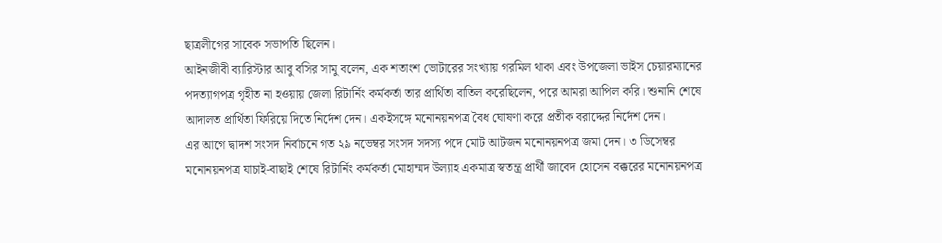ছাত্রলীগের সাবেক সভাপতি ছিলেন।
আইনজীবী ব্যারিস্টার আবু বসির সামু বলেন, এক শতাংশ ভোটারের সংখ্যায় গরমিল থাকা এবং উপজেলা ভাইস চেয়ারম্যানের পদত্যাগপত্র গৃহীত না হওয়ায় জেলা রিটার্নিং কর্মকর্তা তার প্রার্থিতা বাতিল করেছিলেন, পরে আমরা আপিল করি। শুনানি শেষে আদালত প্রার্থিতা ফিরিয়ে দিতে নির্দেশ দেন। একইসঙ্গে মনোনয়নপত্র বৈধ ঘোষণা করে প্রতীক বরাদ্দের নির্দেশ দেন।
এর আগে দ্বাদশ সংসদ নির্বাচনে গত ২৯ নভেম্বর সংসদ সদস্য পদে মোট আটজন মনোনয়নপত্র জমা দেন। ৩ ডিসেম্বর মনোনয়নপত্র যাচাই-বাছাই শেষে রিটার্নিং কর্মকর্তা মোহাম্মদ উল্যাহ একমাত্র স্বতন্ত্র প্রার্থী জাবেদ হোসেন বক্করের মনোনয়নপত্র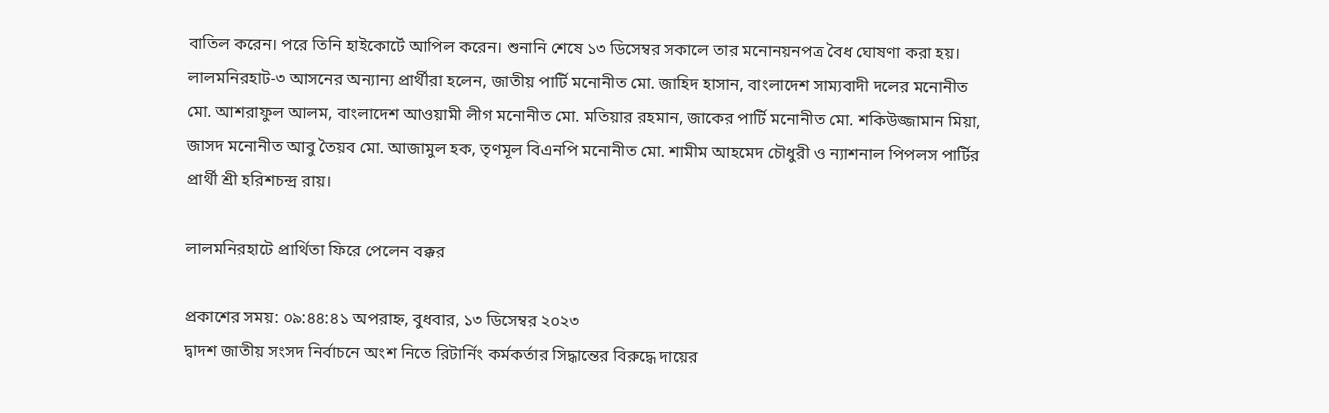বাতিল করেন। পরে তিনি হাইকোর্টে আপিল করেন। শুনানি শেষে ১৩ ডিসেম্বর সকালে তার মনোনয়নপত্র বৈধ ঘোষণা করা হয়।
লালমনিরহাট-৩ আসনের অন্যান্য প্রার্থীরা হলেন, জাতীয় পার্টি মনোনীত মো. জাহিদ হাসান, বাংলাদেশ সাম্যবাদী দলের মনোনীত মো. আশরাফুল আলম, বাংলাদেশ আওয়ামী লীগ মনোনীত মো. মতিয়ার রহমান, জাকের পার্টি মনোনীত মো. শকিউজ্জামান মিয়া, জাসদ মনোনীত আবু তৈয়ব মো. আজামুল হক, তৃণমূল বিএনপি মনোনীত মো. শামীম আহমেদ চৌধুরী ও ন্যাশনাল পিপলস পার্টির প্রার্থী শ্রী হরিশচন্দ্র রায়।

লালমনিরহাটে প্রার্থিতা ফিরে পেলেন বক্কর

প্রকাশের সময়: ০৯:৪৪:৪১ অপরাহ্ন, বুধবার, ১৩ ডিসেম্বর ২০২৩
দ্বাদশ জাতীয় সংসদ নির্বাচনে অংশ নিতে রিটার্নিং কর্মকর্তার সিদ্ধান্তের বিরুদ্ধে দায়ের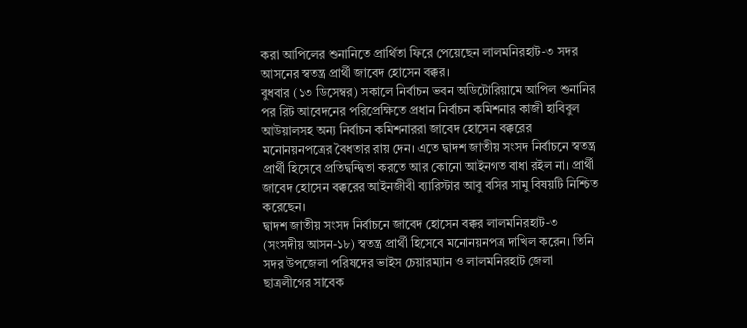করা আপিলের শুনানিতে প্রার্থিতা ফিরে পেয়েছেন লালমনিরহাট-৩ সদর আসনের স্বতন্ত্র প্রার্থী জাবেদ হোসেন বক্কর।
বুধবার (১৩ ডিসেম্বর) সকালে নির্বাচন ভবন অডিটোরিয়ামে আপিল শুনানির পর রিট আবেদনের পরিপ্রেক্ষিতে প্রধান নির্বাচন কমিশনার কাজী হাবিবুল আউয়ালসহ অন্য নির্বাচন কমিশনাররা জাবেদ হোসেন বক্করের মনোনয়নপত্রের বৈধতার রায় দেন। এতে দ্বাদশ জাতীয় সংসদ নির্বাচনে স্বতন্ত্র প্রার্থী হিসেবে প্রতিদ্বন্দ্বিতা করতে আর কোনো আইনগত বাধা রইল না। প্রার্থী জাবেদ হোসেন বক্করের আইনজীবী ব্যারিস্টার আবু বসির সামু বিষয়টি নিশ্চিত করেছেন।
দ্বাদশ জাতীয় সংসদ নির্বাচনে জাবেদ হোসেন বক্কর লালমনিরহাট-৩ (সংসদীয় আসন-১৮) স্বতন্ত্র প্রার্থী হিসেবে মনোনয়নপত্র দাখিল করেন। তিনি সদর উপজেলা পরিষদের ভাইস চেয়ারম্যান ও লালমনিরহাট জেলা ছাত্রলীগের সাবেক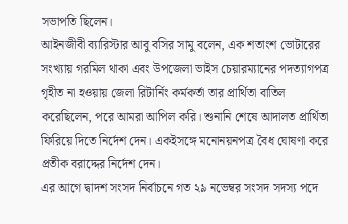সভাপতি ছিলেন।
আইনজীবী ব্যারিস্টার আবু বসির সামু বলেন, এক শতাংশ ভোটারের সংখ্যায় গরমিল থাকা এবং উপজেলা ভাইস চেয়ারম্যানের পদত্যাগপত্র গৃহীত না হওয়ায় জেলা রিটার্নিং কর্মকর্তা তার প্রার্থিতা বাতিল করেছিলেন, পরে আমরা আপিল করি। শুনানি শেষে আদালত প্রার্থিতা ফিরিয়ে দিতে নির্দেশ দেন। একইসঙ্গে মনোনয়নপত্র বৈধ ঘোষণা করে প্রতীক বরাদ্দের নির্দেশ দেন।
এর আগে দ্বাদশ সংসদ নির্বাচনে গত ২৯ নভেম্বর সংসদ সদস্য পদে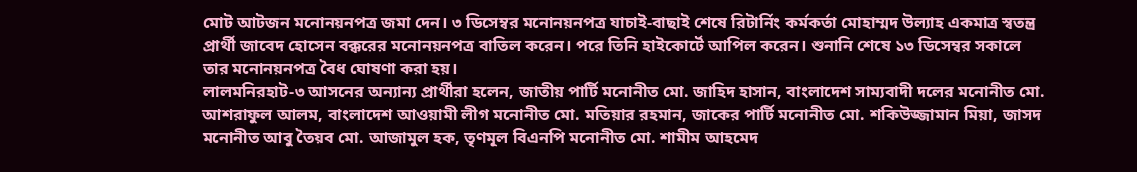মোট আটজন মনোনয়নপত্র জমা দেন। ৩ ডিসেম্বর মনোনয়নপত্র যাচাই-বাছাই শেষে রিটার্নিং কর্মকর্তা মোহাম্মদ উল্যাহ একমাত্র স্বতন্ত্র প্রার্থী জাবেদ হোসেন বক্করের মনোনয়নপত্র বাতিল করেন। পরে তিনি হাইকোর্টে আপিল করেন। শুনানি শেষে ১৩ ডিসেম্বর সকালে তার মনোনয়নপত্র বৈধ ঘোষণা করা হয়।
লালমনিরহাট-৩ আসনের অন্যান্য প্রার্থীরা হলেন, জাতীয় পার্টি মনোনীত মো. জাহিদ হাসান, বাংলাদেশ সাম্যবাদী দলের মনোনীত মো. আশরাফুল আলম, বাংলাদেশ আওয়ামী লীগ মনোনীত মো. মতিয়ার রহমান, জাকের পার্টি মনোনীত মো. শকিউজ্জামান মিয়া, জাসদ মনোনীত আবু তৈয়ব মো. আজামুল হক, তৃণমূল বিএনপি মনোনীত মো. শামীম আহমেদ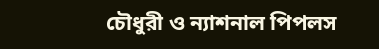চৌধুরী ও ন্যাশনাল পিপলস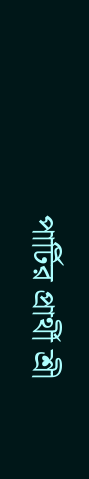পার্টির প্রার্থী শ্রী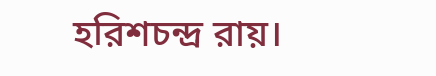হরিশচন্দ্র রায়।